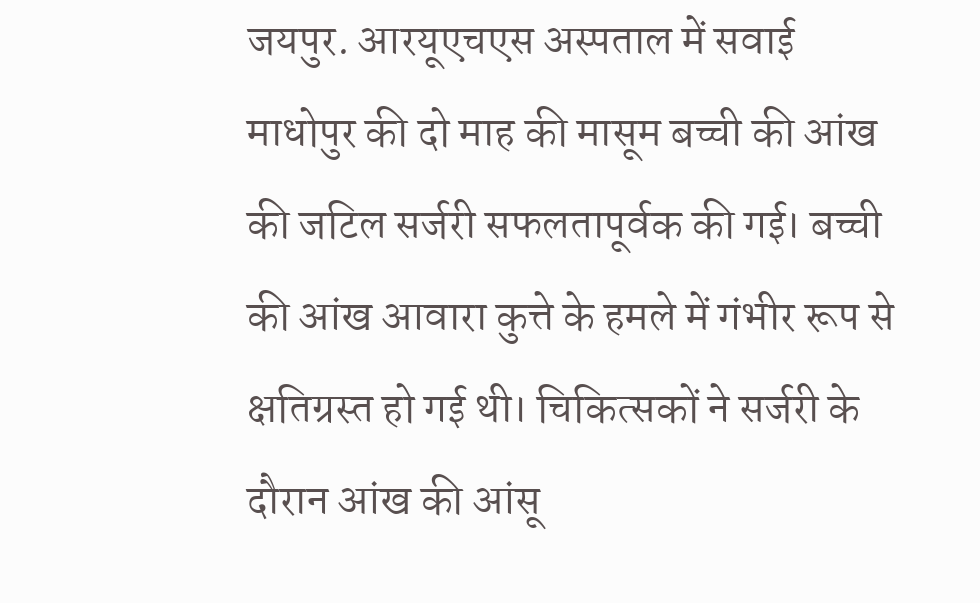जयपुर. आरयूएचएस अस्पताल में सवाई माधोपुर की दो माह की मासूम बच्ची की आंख की जटिल सर्जरी सफलतापूर्वक की गई। बच्ची की आंख आवारा कुत्ते के हमले में गंभीर रूप से क्षतिग्रस्त हो गई थी। चिकित्सकों ने सर्जरी के दौरान आंख की आंसू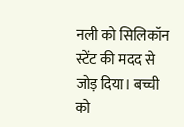नली को सिलिकॉन स्टेंट की मदद से जोड़ दिया। बच्ची को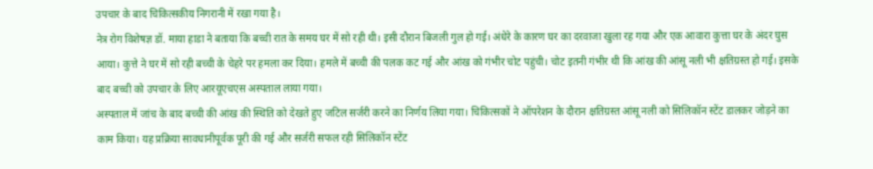उपचार के बाद चिकित्सकीय निगरानी में रखा गया है।
नेत्र रोग विशेषज्ञ डॉ. माया हाडा ने बताया कि बच्ची रात के समय घर में सो रही थी। इसी दौरान बिजली गुल हो गई। अंधेरे के कारण घर का दरवाजा खुला रह गया और एक आवारा कुत्ता घर के अंदर घुस आया। कुत्ते ने घर में सो रही बच्ची के चेहरे पर हमला कर दिया। हमले में बच्ची की पलक कट गई और आंख को गंभीर चोट पहुंची। चोट इतनी गंभीर थी कि आंख की आंसू नली भी क्षतिग्रस्त हो गई। इसके बाद बच्ची को उपचार के लिए आरयूएचएस अस्पताल लाया गया।
अस्पताल में जांच के बाद बच्ची की आंख की स्थिति को देखते हुए जटिल सर्जरी करने का निर्णय लिया गया। चिकित्सकों ने ऑपरेशन के दौरान क्षतिग्रस्त आंसू नली को सिलिकॉन स्टेंट डालकर जोड़ने का काम किया। यह प्रक्रिया सावधानीपूर्वक पूरी की गई और सर्जरी सफल रही सिलिकॉन स्टेंट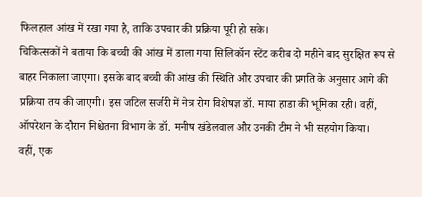फिलहाल आंख में रखा गया है, ताकि उपचार की प्रक्रिया पूरी हो सके।
चिकित्सकों ने बताया कि बच्ची की आंख में डाला गया सिलिकॉन स्टेंट करीब दो महीने बाद सुरक्षित रूप से बाहर निकाला जाएगा। इसके बाद बच्ची की आंख की स्थिति और उपचार की प्रगति के अनुसार आगे की प्रक्रिया तय की जाएगी। इस जटिल सर्जरी में नेत्र रोग विशेषज्ञ डॉ. माया हाडा की भूमिका रही। वहीं, ऑपरेशन के दौरान निश्चेतना विभाग के डॉ. मनीष खंडेलवाल और उनकी टीम ने भी सहयोग किया।
वहीं, एक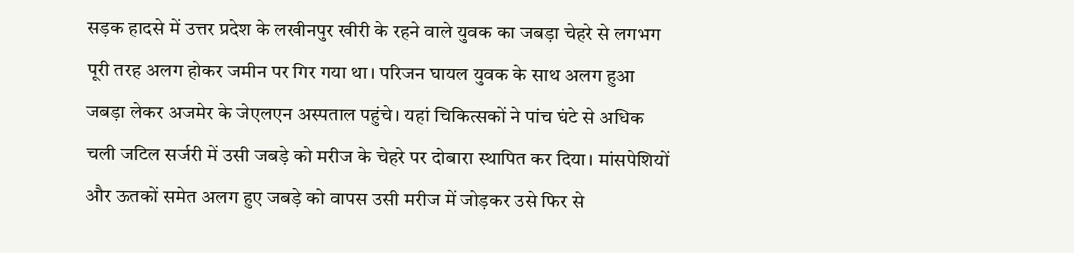सड़क हादसे में उत्तर प्रदेश के लखीनपुर खीरी के रहने वाले युवक का जबड़ा चेहरे से लगभग पूरी तरह अलग होकर जमीन पर गिर गया था। परिजन घायल युवक के साथ अलग हुआ जबड़ा लेकर अजमेर के जेएलएन अस्पताल पहुंचे। यहां चिकित्सकों ने पांच घंटे से अधिक चली जटिल सर्जरी में उसी जबड़े को मरीज के चेहरे पर दोबारा स्थापित कर दिया। मांसपेशियों और ऊतकों समेत अलग हुए जबड़े को वापस उसी मरीज में जोड़कर उसे फिर से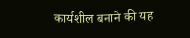कार्यशील बनाने की यह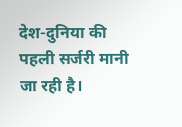देश-दुनिया की पहली सर्जरी मानी जा रही है।